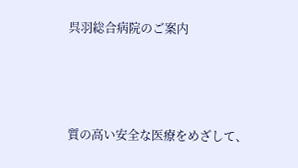呉羽総合病院のご案内



質の高い安全な医療をめざして、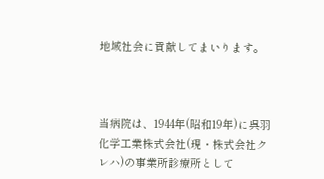地域社会に貢献してまいります。



当病院は、1944年(昭和19年)に呉羽化学工業株式会社(現・株式会社クレハ)の事業所診療所として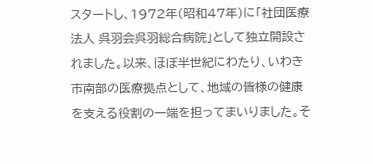スタートし、1972年(昭和47年)に「社団医療法人 呉羽会呉羽総合病院」として独立開設されました。以来、ほぼ半世紀にわたり、いわき市南部の医療拠点として、地域の皆様の健康を支える役割の一端を担ってまいりました。そ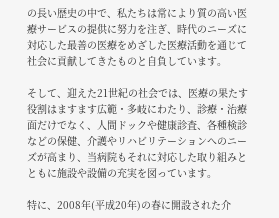の長い歴史の中で、私たちは常により質の高い医療サービスの提供に努力を注ぎ、時代のニーズに対応した最善の医療をめざした医療活動を通じて社会に貢献してきたものと自負しています。

そして、迎えた21世紀の社会では、医療の果たす役割はますます広範・多岐にわたり、診療・治療面だけでなく、人間ドックや健康診査、各種検診などの保健、介護やリハビリテーションへのニーズが高まり、当病院もそれに対応した取り組みとともに施設や設備の充実を図っています。

特に、2008年(平成20年)の春に開設された介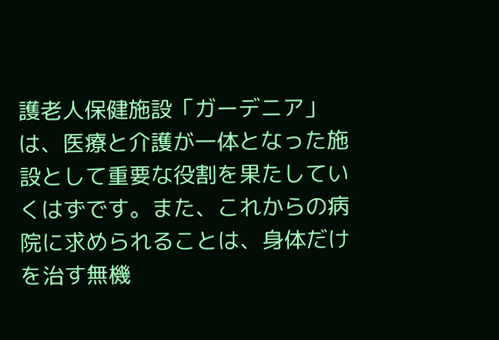護老人保健施設「ガーデニア」は、医療と介護が一体となった施設として重要な役割を果たしていくはずです。また、これからの病院に求められることは、身体だけを治す無機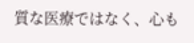質な医療ではなく、心も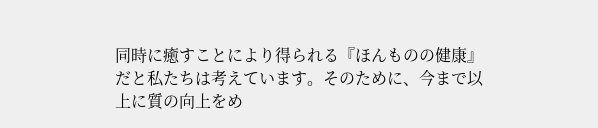同時に癒すことにより得られる『ほんものの健康』だと私たちは考えています。そのために、今まで以上に質の向上をめ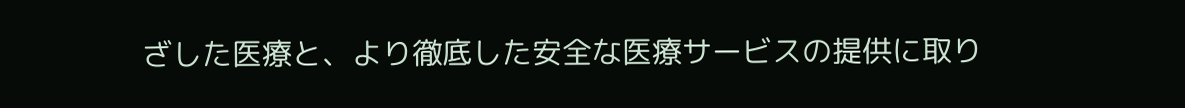ざした医療と、より徹底した安全な医療サービスの提供に取り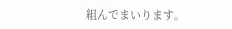組んでまいります。